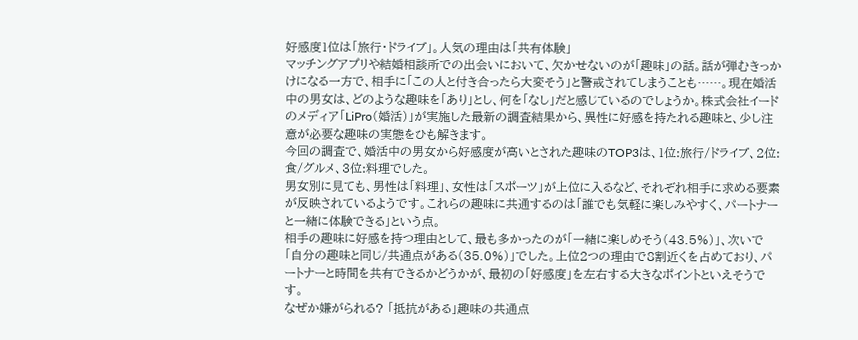好感度1位は「旅行・ドライブ」。人気の理由は「共有体験」
マッチングアプリや結婚相談所での出会いにおいて、欠かせないのが「趣味」の話。話が弾むきっかけになる一方で、相手に「この人と付き合ったら大変そう」と警戒されてしまうことも……。現在婚活中の男女は、どのような趣味を「あり」とし、何を「なし」だと感じているのでしょうか。株式会社イードのメディア「LiPro(婚活)」が実施した最新の調査結果から、異性に好感を持たれる趣味と、少し注意が必要な趣味の実態をひも解きます。
今回の調査で、婚活中の男女から好感度が高いとされた趣味のTOP3は、1位:旅行/ドライブ、2位:食/グルメ、3位:料理でした。
男女別に見ても、男性は「料理」、女性は「スポーツ」が上位に入るなど、それぞれ相手に求める要素が反映されているようです。これらの趣味に共通するのは「誰でも気軽に楽しみやすく、パートナーと一緒に体験できる」という点。
相手の趣味に好感を持つ理由として、最も多かったのが「一緒に楽しめそう(43.5%)」、次いで「自分の趣味と同じ/共通点がある(35.0%)」でした。上位2つの理由で8割近くを占めており、パートナーと時間を共有できるかどうかが、最初の「好感度」を左右する大きなポイントといえそうです。
なぜか嫌がられる? 「抵抗がある」趣味の共通点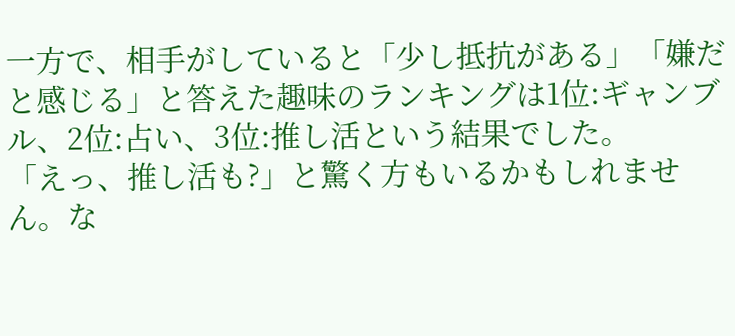一方で、相手がしていると「少し抵抗がある」「嫌だと感じる」と答えた趣味のランキングは1位:ギャンブル、2位:占い、3位:推し活という結果でした。
「えっ、推し活も?」と驚く方もいるかもしれません。な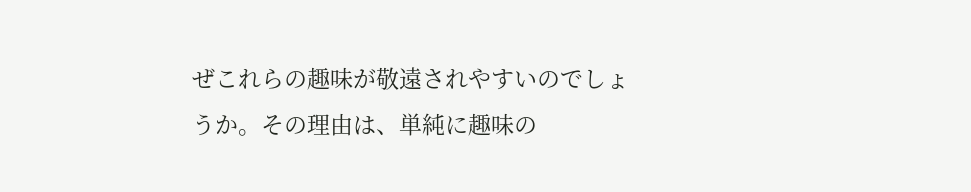ぜこれらの趣味が敬遠されやすいのでしょうか。その理由は、単純に趣味の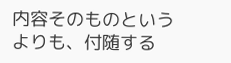内容そのものというよりも、付随する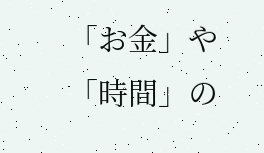「お金」や「時間」の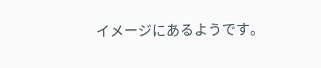イメージにあるようです。